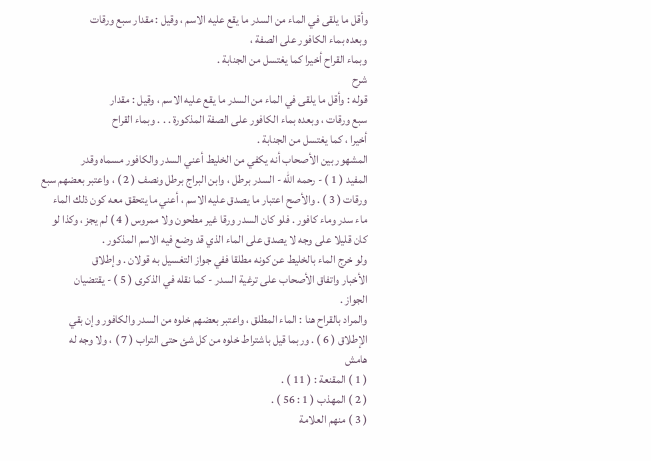وأقل ما يلقى في الماء من السدر ما يقع عليه الاسم ، وقيل : مقدار سبع ورقات
وبعده بماء الكافور على الصفة ،
وبماء القراح أخيرا كما يغتسل من الجنابة .
شرح
قوله : وأقل ما يلقى في الماء من السدر ما يقع عليه الاسم ، وقيل : مقدار
سبع ورقات ، وبعده بماء الكافور على الصفة المذكورة . . . وبماء القراح
أخيرا ، كما يغتسل من الجنابة .
المشهور بين الأصحاب أنه يكفي من الخليط أعني السدر والكافور مسماه وقدر
المفيد ( 1 ) - رحمه الله - السدر برطل ، وابن البراج برطل ونصف ( 2 ) ، واعتبر بعضهم سبع
ورقات ( 3 ) . والأصح اعتبار ما يصدق عليه الاسم ، أعني ما يتحقق معه كون ذلك الماء
ماء سدر وماء كافور . فلو كان السدر ورقا غير مطحون ولا ممروس ( 4 ) لم يجز ، وكذا لو
كان قليلا على وجه لا يصدق على الماء الذي قد وضع فيه الاسم المذكور .
ولو خرج الماء بالخليط عن كونه مطلقا ففي جواز التغسيل به قولان . وإطلاق
الأخبار واتفاق الأصحاب على ترغية السدر - كما نقله في الذكرى ( 5 ) - يقتضيان
الجواز .
والمراد بالقراح هنا : الماء المطلق ، واعتبر بعضهم خلوه من السدر والكافور وإن بقي
الإطلاق ( 6 ) . وربما قيل باشتراط خلوه من كل شئ حتى التراب ( 7 ) ، ولا وجه له
هامش
( 1 ) المقنعة : ( 11 ) .
( 2 ) المهذب ( 1 : 56 ) .
( 3 ) منهم العلامة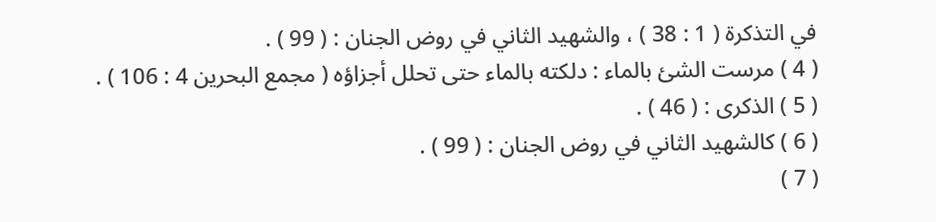في التذكرة ( 1 : 38 ) ، والشهيد الثاني في روض الجنان : ( 99 ) .
( 4 ) مرست الشئ بالماء : دلكته بالماء حتى تحلل أجزاؤه ( مجمع البحرين 4 : 106 ) .
( 5 ) الذكرى : ( 46 ) .
( 6 ) كالشهيد الثاني في روض الجنان : ( 99 ) .
( 7 )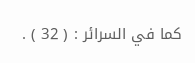كما في السرائر : ( 32 ) .